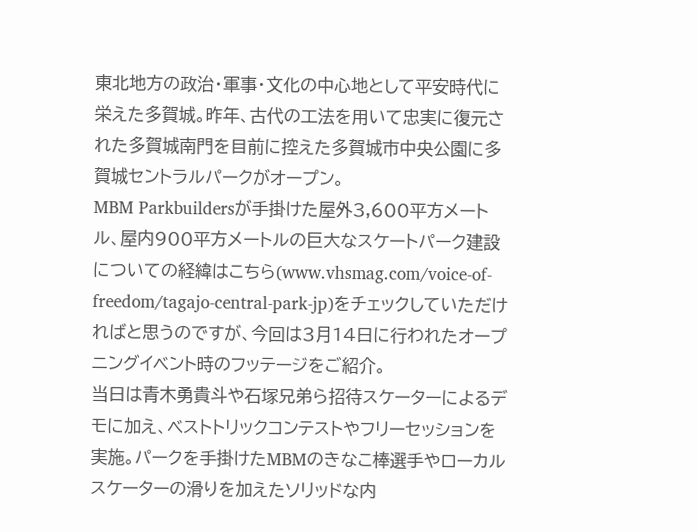東北地方の政治・軍事・文化の中心地として平安時代に栄えた多賀城。昨年、古代の工法を用いて忠実に復元された多賀城南門を目前に控えた多賀城市中央公園に多賀城セントラルパークがオープン。
MBM Parkbuildersが手掛けた屋外3,600平方メートル、屋内900平方メートルの巨大なスケートパーク建設についての経緯はこちら(www.vhsmag.com/voice-of-freedom/tagajo-central-park-jp)をチェックしていただければと思うのですが、今回は3月14日に行われたオープニングイベント時のフッテージをご紹介。
当日は青木勇貴斗や石塚兄弟ら招待スケーターによるデモに加え、ベストトリックコンテストやフリーセッションを実施。パークを手掛けたMBMのきなこ棒選手やローカルスケーターの滑りを加えたソリッドな内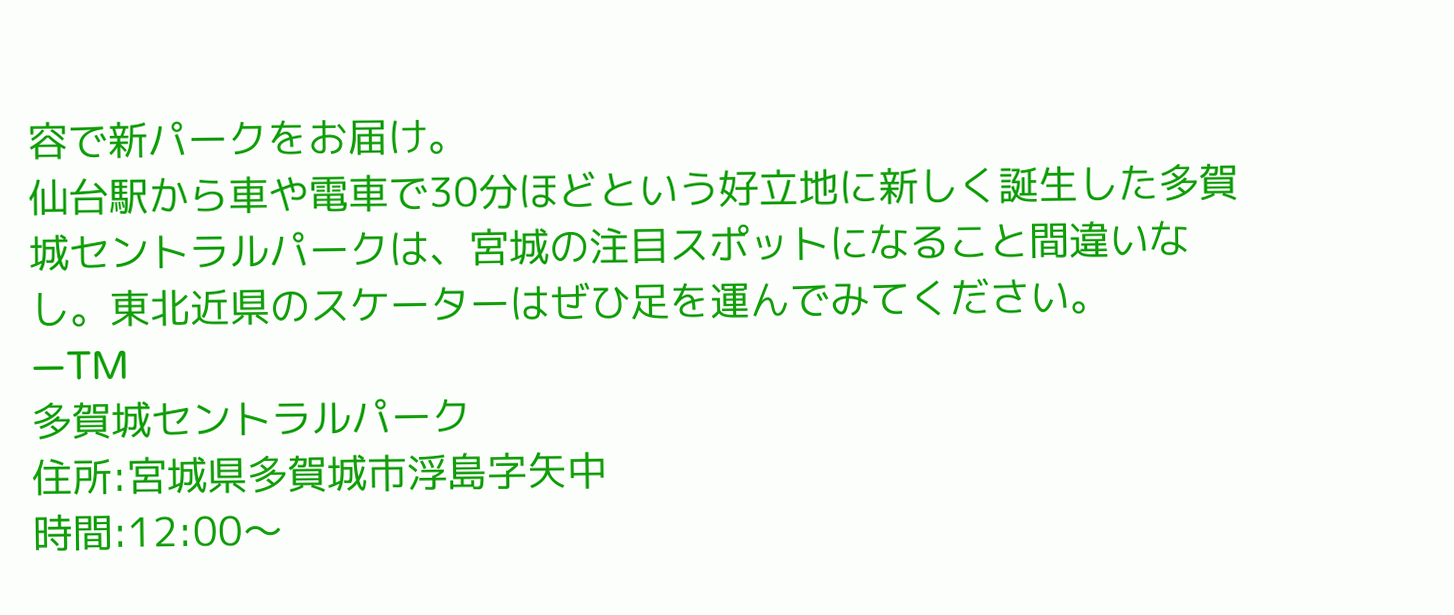容で新パークをお届け。
仙台駅から車や電車で30分ほどという好立地に新しく誕生した多賀城セントラルパークは、宮城の注目スポットになること間違いなし。東北近県のスケーターはぜひ足を運んでみてください。
—TM
多賀城セントラルパーク
住所:宮城県多賀城市浮島字矢中
時間:12:00〜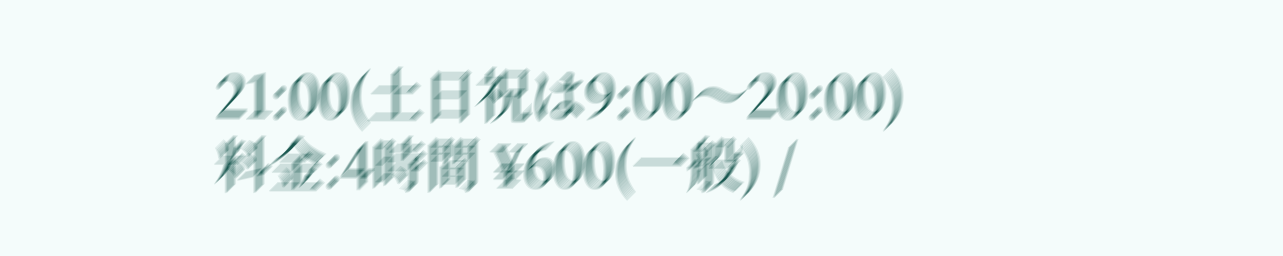21:00(土日祝は9:00〜20:00)
料金:4時間 ¥600(一般) /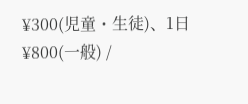¥300(児童・生徒)、1日 ¥800(一般) /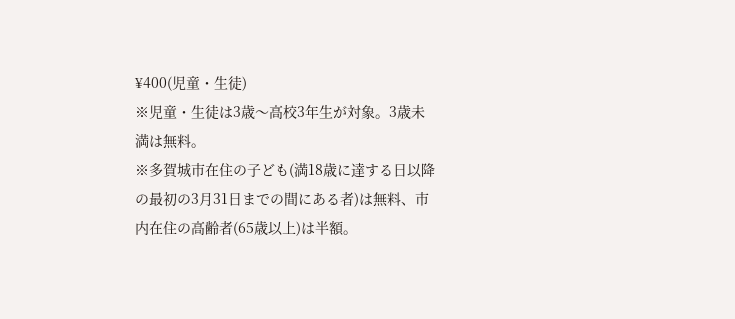¥400(児童・生徒)
※児童・生徒は3歳〜高校3年生が対象。3歳未満は無料。
※多賀城市在住の子ども(満18歳に達する日以降の最初の3月31日までの間にある者)は無料、市内在住の高齢者(65歳以上)は半額。